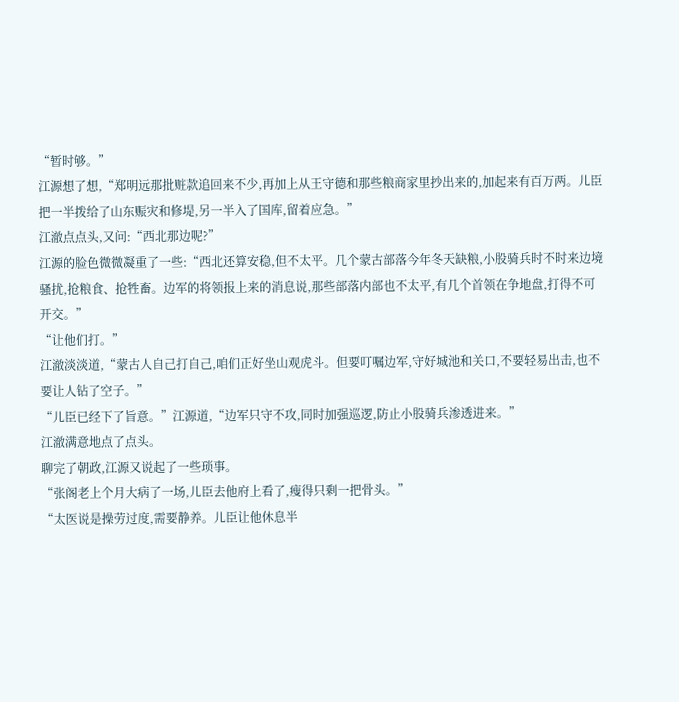“暂时够。”
江源想了想,“郑明远那批赃款追回来不少,再加上从王守德和那些粮商家里抄出来的,加起来有百万两。儿臣把一半拨给了山东赈灾和修堤,另一半入了国库,留着应急。”
江澈点点头,又问:“西北那边呢?”
江源的脸色微微凝重了一些:“西北还算安稳,但不太平。几个蒙古部落今年冬天缺粮,小股骑兵时不时来边境骚扰,抢粮食、抢牲畜。边军的将领报上来的消息说,那些部落内部也不太平,有几个首领在争地盘,打得不可开交。”
“让他们打。”
江澈淡淡道,“蒙古人自己打自己,咱们正好坐山观虎斗。但要叮嘱边军,守好城池和关口,不要轻易出击,也不要让人钻了空子。”
“儿臣已经下了旨意。”江源道,“边军只守不攻,同时加强巡逻,防止小股骑兵渗透进来。”
江澈满意地点了点头。
聊完了朝政,江源又说起了一些琐事。
“张阁老上个月大病了一场,儿臣去他府上看了,瘦得只剩一把骨头。”
“太医说是操劳过度,需要静养。儿臣让他休息半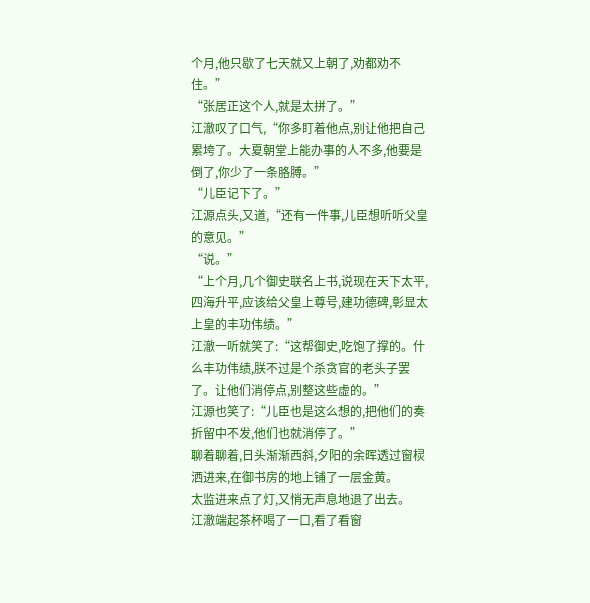个月,他只歇了七天就又上朝了,劝都劝不住。”
“张居正这个人,就是太拼了。”
江澈叹了口气,“你多盯着他点,别让他把自己累垮了。大夏朝堂上能办事的人不多,他要是倒了,你少了一条胳膊。”
“儿臣记下了。”
江源点头,又道,“还有一件事,儿臣想听听父皇的意见。”
“说。”
“上个月,几个御史联名上书,说现在天下太平,四海升平,应该给父皇上尊号,建功德碑,彰显太上皇的丰功伟绩。”
江澈一听就笑了:“这帮御史,吃饱了撑的。什么丰功伟绩,朕不过是个杀贪官的老头子罢了。让他们消停点,别整这些虚的。”
江源也笑了:“儿臣也是这么想的,把他们的奏折留中不发,他们也就消停了。”
聊着聊着,日头渐渐西斜,夕阳的余晖透过窗棂洒进来,在御书房的地上铺了一层金黄。
太监进来点了灯,又悄无声息地退了出去。
江澈端起茶杯喝了一口,看了看窗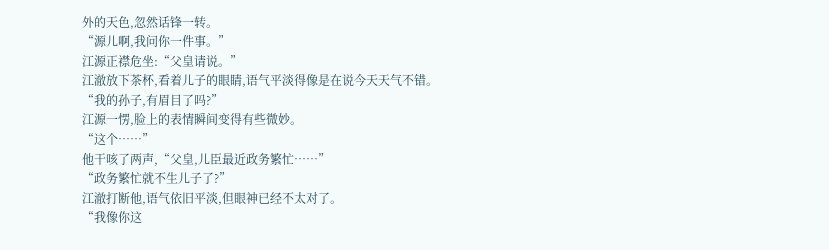外的天色,忽然话锋一转。
“源儿啊,我问你一件事。”
江源正襟危坐:“父皇请说。”
江澈放下茶杯,看着儿子的眼睛,语气平淡得像是在说今天天气不错。
“我的孙子,有眉目了吗?”
江源一愣,脸上的表情瞬间变得有些微妙。
“这个……”
他干咳了两声,“父皇,儿臣最近政务繁忙……”
“政务繁忙就不生儿子了?”
江澈打断他,语气依旧平淡,但眼神已经不太对了。
“我像你这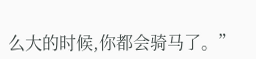么大的时候,你都会骑马了。”